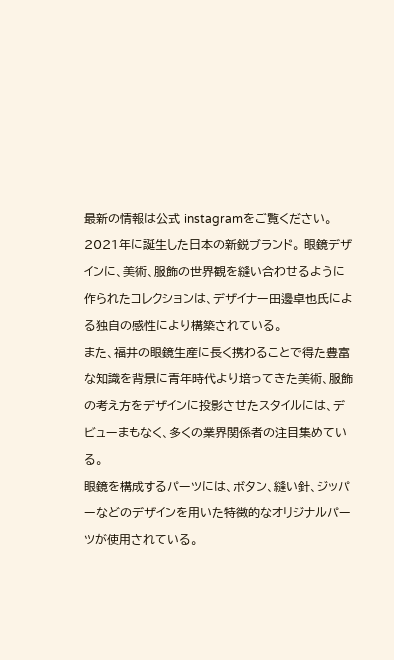最新の情報は公式 instagramをご覧ください。
2021年に誕生した日本の新鋭ブランド。 眼鏡デザインに、美術、服飾の世界観を縫い合わせるように作られたコレクションは、デザイナー田邊卓也氏による独自の感性により構築されている。
また、福井の眼鏡生産に長く携わることで得た豊富な知識を背景に青年時代より培ってきた美術、服飾の考え方をデザインに投影させたスタイルには、デビューまもなく、多くの業界関係者の注目集めている。
眼鏡を構成するパーツには、ボタン、縫い針、ジッパーなどのデザインを用いた特徴的なオリジナルパーツが使用されている。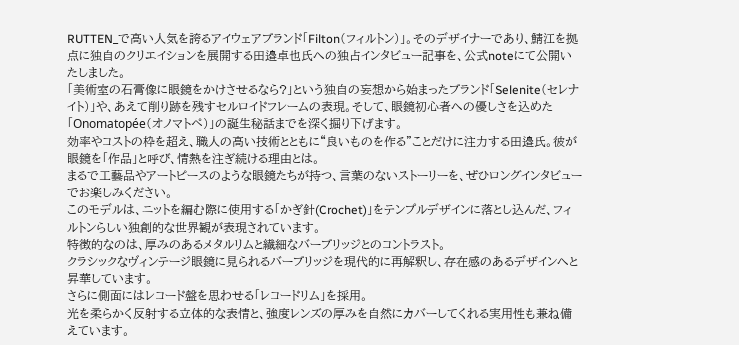RUTTEN_で高い人気を誇るアイウェアブランド「Filton(フィルトン)」。そのデザイナーであり、鯖江を拠点に独自のクリエイションを展開する田邉卓也氏への独占インタビュー記事を、公式noteにて公開いたしました。
「美術室の石膏像に眼鏡をかけさせるなら?」という独自の妄想から始まったブランド「Selenite(セレナイト)」や、あえて削り跡を残すセルロイドフレームの表現。そして、眼鏡初心者への優しさを込めた「Onomatopée(オノマトペ)」の誕生秘話までを深く掘り下げます。
効率やコストの枠を超え、職人の高い技術とともに“良いものを作る”ことだけに注力する田邉氏。彼が眼鏡を「作品」と呼び、情熱を注ぎ続ける理由とは。
まるで工藝品やアートピースのような眼鏡たちが持つ、言葉のないストーリーを、ぜひロングインタビューでお楽しみください。
このモデルは、ニットを編む際に使用する「かぎ針(Crochet)」をテンプルデザインに落とし込んだ、フィルトンらしい独創的な世界観が表現されています。
特徴的なのは、厚みのあるメタルリムと繊細なバーブリッジとのコントラスト。
クラシックなヴィンテージ眼鏡に見られるバーブリッジを現代的に再解釈し、存在感のあるデザインへと昇華しています。
さらに側面にはレコード盤を思わせる「レコードリム」を採用。
光を柔らかく反射する立体的な表情と、強度レンズの厚みを自然にカバーしてくれる実用性も兼ね備えています。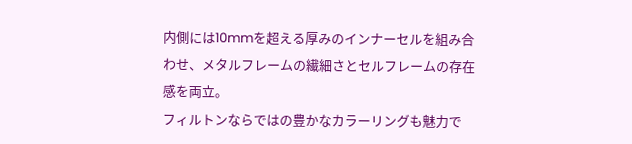内側には10mmを超える厚みのインナーセルを組み合わせ、メタルフレームの繊細さとセルフレームの存在感を両立。
フィルトンならではの豊かなカラーリングも魅力で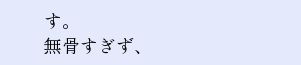す。
無骨すぎず、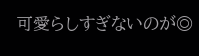可愛らしすぎないのが◎